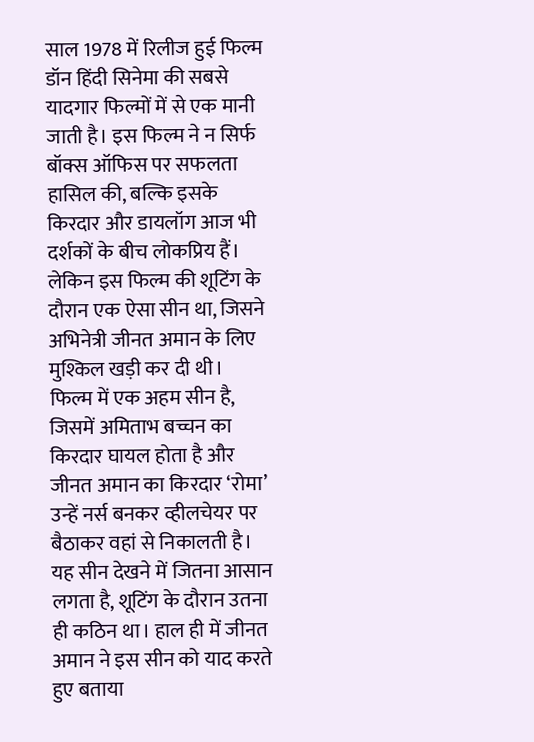साल 1978 में रिलीज हुई फिल्म डॉन हिंदी सिनेमा की सबसे यादगार फिल्मों में से एक मानी जाती है। इस फिल्म ने न सिर्फ बॉक्स ऑफिस पर सफलता हासिल की, बल्कि इसके किरदार और डायलॉग आज भी दर्शकों के बीच लोकप्रिय हैं। लेकिन इस फिल्म की शूटिंग के दौरान एक ऐसा सीन था, जिसने अभिनेत्री जीनत अमान के लिए मुश्किल खड़ी कर दी थी।
फिल्म में एक अहम सीन है, जिसमें अमिताभ बच्चन का किरदार घायल होता है और जीनत अमान का किरदार ‘रोमा’ उन्हें नर्स बनकर व्हीलचेयर पर बैठाकर वहां से निकालती है। यह सीन देखने में जितना आसान लगता है, शूटिंग के दौरान उतना ही कठिन था। हाल ही में जीनत अमान ने इस सीन को याद करते हुए बताया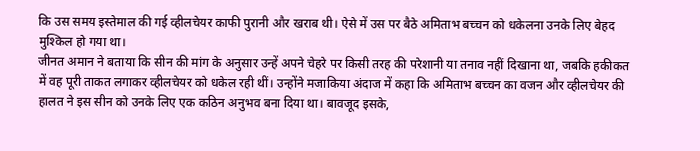कि उस समय इस्तेमाल की गई व्हीलचेयर काफी पुरानी और खराब थी। ऐसे में उस पर बैठे अमिताभ बच्चन को धकेलना उनके लिए बेहद मुश्किल हो गया था।
जीनत अमान ने बताया कि सीन की मांग के अनुसार उन्हें अपने चेहरे पर किसी तरह की परेशानी या तनाव नहीं दिखाना था, जबकि हकीकत में वह पूरी ताकत लगाकर व्हीलचेयर को धकेल रही थीं। उन्होंने मजाकिया अंदाज में कहा कि अमिताभ बच्चन का वजन और व्हीलचेयर की हालत ने इस सीन को उनके लिए एक कठिन अनुभव बना दिया था। बावजूद इसके,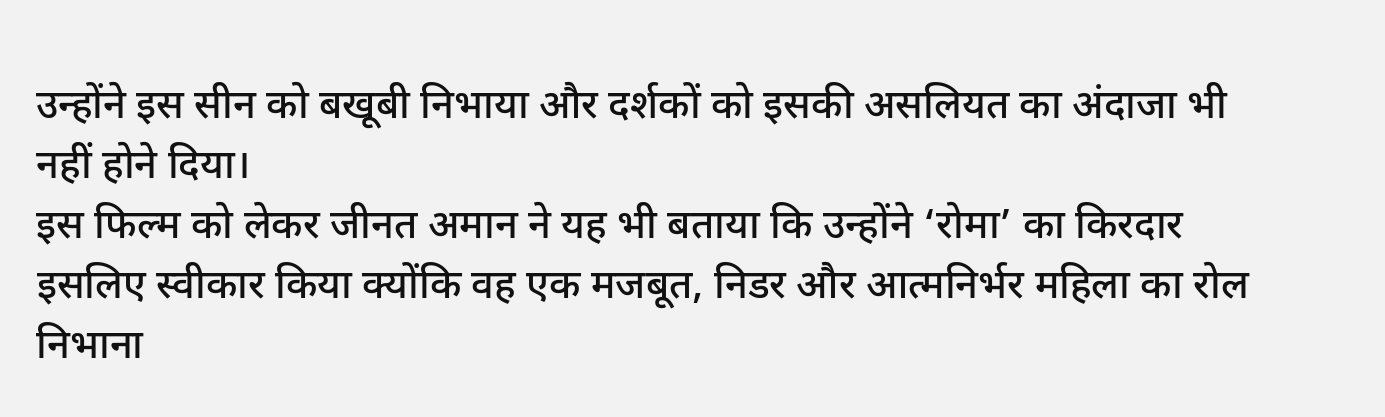उन्होंने इस सीन को बखूबी निभाया और दर्शकों को इसकी असलियत का अंदाजा भी नहीं होने दिया।
इस फिल्म को लेकर जीनत अमान ने यह भी बताया कि उन्होंने ‘रोमा’ का किरदार इसलिए स्वीकार किया क्योंकि वह एक मजबूत, निडर और आत्मनिर्भर महिला का रोल निभाना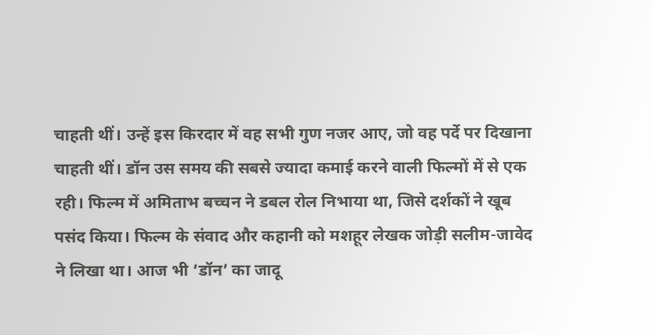चाहती थीं। उन्हें इस किरदार में वह सभी गुण नजर आए, जो वह पर्दे पर दिखाना चाहती थीं। डॉन उस समय की सबसे ज्यादा कमाई करने वाली फिल्मों में से एक रही। फिल्म में अमिताभ बच्चन ने डबल रोल निभाया था, जिसे दर्शकों ने खूब पसंद किया। फिल्म के संवाद और कहानी को मशहूर लेखक जोड़ी सलीम-जावेद ने लिखा था। आज भी ‘डॉन’ का जादू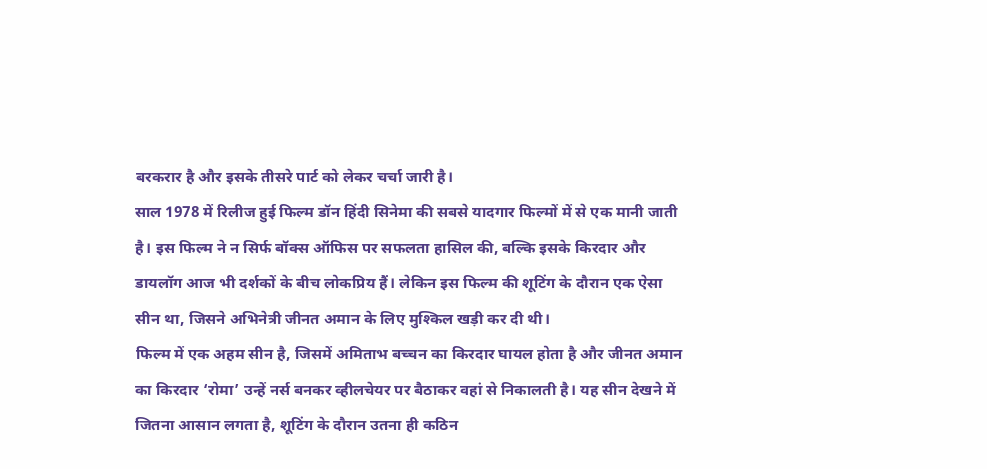बरकरार है और इसके तीसरे पार्ट को लेकर चर्चा जारी है।
साल 1978 में रिलीज हुई फिल्म डॉन हिंदी सिनेमा की सबसे यादगार फिल्मों में से एक मानी जाती है। इस फिल्म ने न सिर्फ बॉक्स ऑफिस पर सफलता हासिल की, बल्कि इसके किरदार और डायलॉग आज भी दर्शकों के बीच लोकप्रिय हैं। लेकिन इस फिल्म की शूटिंग के दौरान एक ऐसा सीन था, जिसने अभिनेत्री जीनत अमान के लिए मुश्किल खड़ी कर दी थी।
फिल्म में एक अहम सीन है, जिसमें अमिताभ बच्चन का किरदार घायल होता है और जीनत अमान का किरदार ‘रोमा’ उन्हें नर्स बनकर व्हीलचेयर पर बैठाकर वहां से निकालती है। यह सीन देखने में जितना आसान लगता है, शूटिंग के दौरान उतना ही कठिन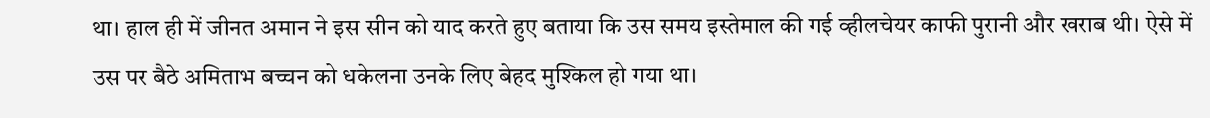था। हाल ही में जीनत अमान ने इस सीन को याद करते हुए बताया कि उस समय इस्तेमाल की गई व्हीलचेयर काफी पुरानी और खराब थी। ऐसे में उस पर बैठे अमिताभ बच्चन को धकेलना उनके लिए बेहद मुश्किल हो गया था।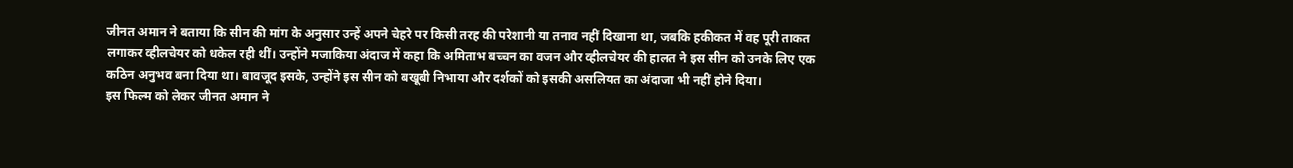जीनत अमान ने बताया कि सीन की मांग के अनुसार उन्हें अपने चेहरे पर किसी तरह की परेशानी या तनाव नहीं दिखाना था, जबकि हकीकत में वह पूरी ताकत लगाकर व्हीलचेयर को धकेल रही थीं। उन्होंने मजाकिया अंदाज में कहा कि अमिताभ बच्चन का वजन और व्हीलचेयर की हालत ने इस सीन को उनके लिए एक कठिन अनुभव बना दिया था। बावजूद इसके, उन्होंने इस सीन को बखूबी निभाया और दर्शकों को इसकी असलियत का अंदाजा भी नहीं होने दिया।
इस फिल्म को लेकर जीनत अमान ने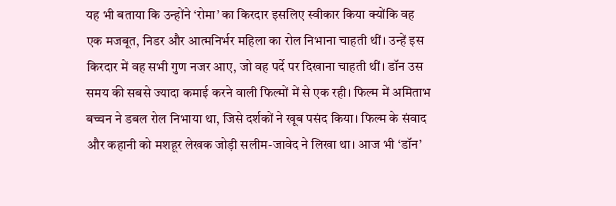यह भी बताया कि उन्होंने ‘रोमा’ का किरदार इसलिए स्वीकार किया क्योंकि वह एक मजबूत, निडर और आत्मनिर्भर महिला का रोल निभाना चाहती थीं। उन्हें इस किरदार में वह सभी गुण नजर आए, जो वह पर्दे पर दिखाना चाहती थीं। डॉन उस समय की सबसे ज्यादा कमाई करने वाली फिल्मों में से एक रही। फिल्म में अमिताभ बच्चन ने डबल रोल निभाया था, जिसे दर्शकों ने खूब पसंद किया। फिल्म के संवाद और कहानी को मशहूर लेखक जोड़ी सलीम-जावेद ने लिखा था। आज भी ‘डॉन’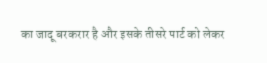का जादू बरकरार है और इसके तीसरे पार्ट को लेकर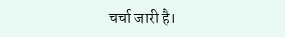चर्चा जारी है।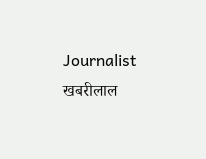Journalist खबरीलाल